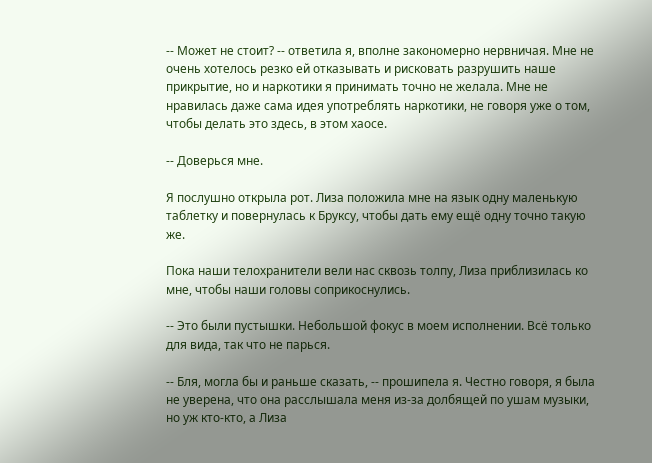-- Может не стоит? -- ответила я, вполне закономерно нервничая. Мне не очень хотелось резко ей отказывать и рисковать разрушить наше прикрытие, но и наркотики я принимать точно не желала. Мне не нравилась даже сама идея употреблять наркотики, не говоря уже о том, чтобы делать это здесь, в этом хаосе.

-- Доверься мне.

Я послушно открыла рот. Лиза положила мне на язык одну маленькую таблетку и повернулась к Бруксу, чтобы дать ему ещё одну точно такую же.

Пока наши телохранители вели нас сквозь толпу, Лиза приблизилась ко мне, чтобы наши головы соприкоснулись.

-- Это были пустышки. Небольшой фокус в моем исполнении. Всё только для вида, так что не парься.

-- Бля, могла бы и раньше сказать, -- прошипела я. Честно говоря, я была не уверена, что она расслышала меня из-за долбящей по ушам музыки, но уж кто-кто, а Лиза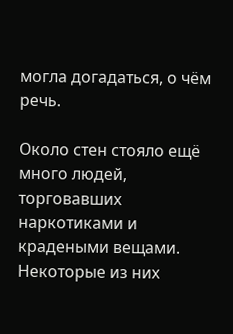могла догадаться, о чём речь.

Около стен стояло ещё много людей, торговавших наркотиками и крадеными вещами. Некоторые из них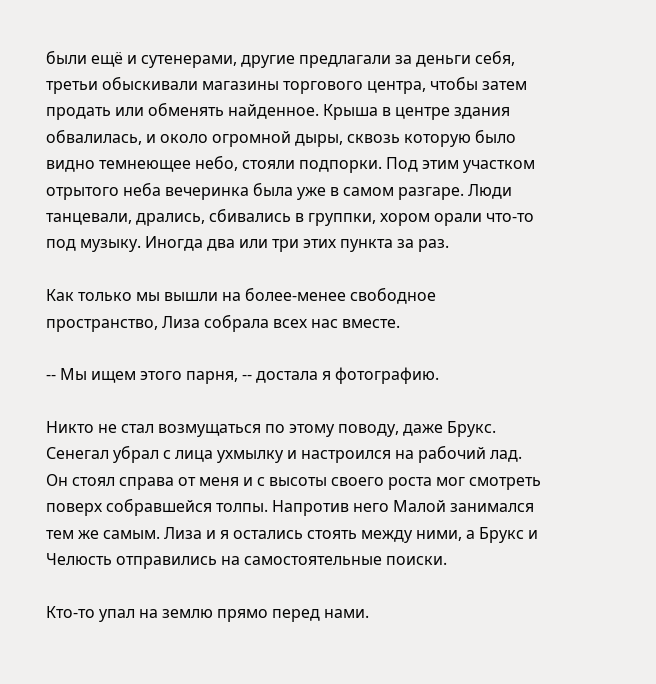были ещё и сутенерами, другие предлагали за деньги себя, третьи обыскивали магазины торгового центра, чтобы затем продать или обменять найденное. Крыша в центре здания обвалилась, и около огромной дыры, сквозь которую было видно темнеющее небо, стояли подпорки. Под этим участком отрытого неба вечеринка была уже в самом разгаре. Люди танцевали, дрались, сбивались в группки, хором орали что-то под музыку. Иногда два или три этих пункта за раз.

Как только мы вышли на более-менее свободное пространство, Лиза собрала всех нас вместе.

-- Мы ищем этого парня, -- достала я фотографию.

Никто не стал возмущаться по этому поводу, даже Брукс. Сенегал убрал с лица ухмылку и настроился на рабочий лад. Он стоял справа от меня и с высоты своего роста мог смотреть поверх собравшейся толпы. Напротив него Малой занимался тем же самым. Лиза и я остались стоять между ними, а Брукс и Челюсть отправились на самостоятельные поиски.

Кто-то упал на землю прямо перед нами.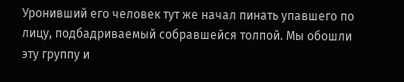Уронивший его человек тут же начал пинать упавшего по лицу, подбадриваемый собравшейся толпой. Мы обошли эту группу и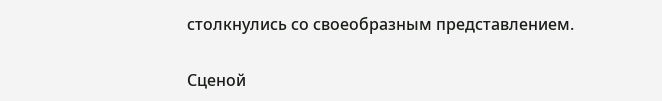столкнулись со своеобразным представлением.

Сценой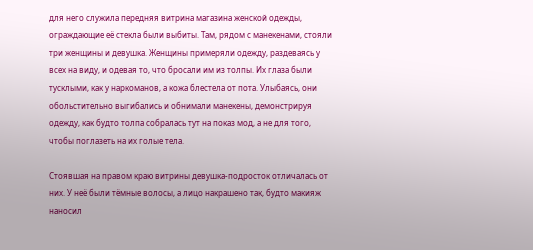для него служила передняя витрина магазина женской одежды, ограждающие её стекла были выбиты. Там, рядом с манекенами, стояли три женщины и девушка. Женщины примеряли одежду, раздеваясь у всех на виду, и одевая то, что бросали им из толпы. Их глаза были тусклыми, как у наркоманов, а кожа блестела от пота. Улыбаясь, они обольстительно выгибались и обнимали манекены, демонстрируя одежду, как будто толпа собралась тут на показ мод, а не для того, чтобы поглазеть на их голые тела.

Стоявшая на правом краю витрины девушка-подросток отличалась от них. У неё были тёмные волосы, а лицо накрашено так, будто макияж наносил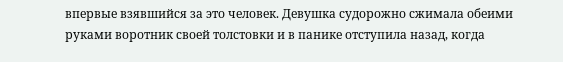впервые взявшийся за это человек. Девушка судорожно сжимала обеими руками воротник своей толстовки и в панике отступила назад, когда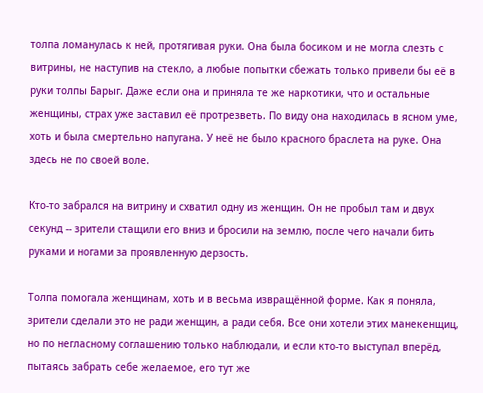толпа ломанулась к ней, протягивая руки. Она была босиком и не могла слезть с витрины, не наступив на стекло, а любые попытки сбежать только привели бы её в руки толпы Барыг. Даже если она и приняла те же наркотики, что и остальные женщины, страх уже заставил её протрезветь. По виду она находилась в ясном уме, хоть и была смертельно напугана. У неё не было красного браслета на руке. Она здесь не по своей воле.

Кто-то забрался на витрину и схватил одну из женщин. Он не пробыл там и двух секунд -- зрители стащили его вниз и бросили на землю, после чего начали бить руками и ногами за проявленную дерзость.

Толпа помогала женщинам, хоть и в весьма извращённой форме. Как я поняла, зрители сделали это не ради женщин, а ради себя. Все они хотели этих манекенщиц, но по негласному соглашению только наблюдали, и если кто-то выступал вперёд, пытаясь забрать себе желаемое, его тут же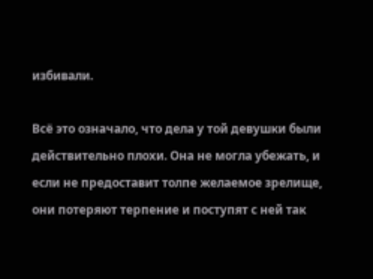избивали.

Всё это означало, что дела у той девушки были действительно плохи. Она не могла убежать, и если не предоставит толпе желаемое зрелище, они потеряют терпение и поступят с ней так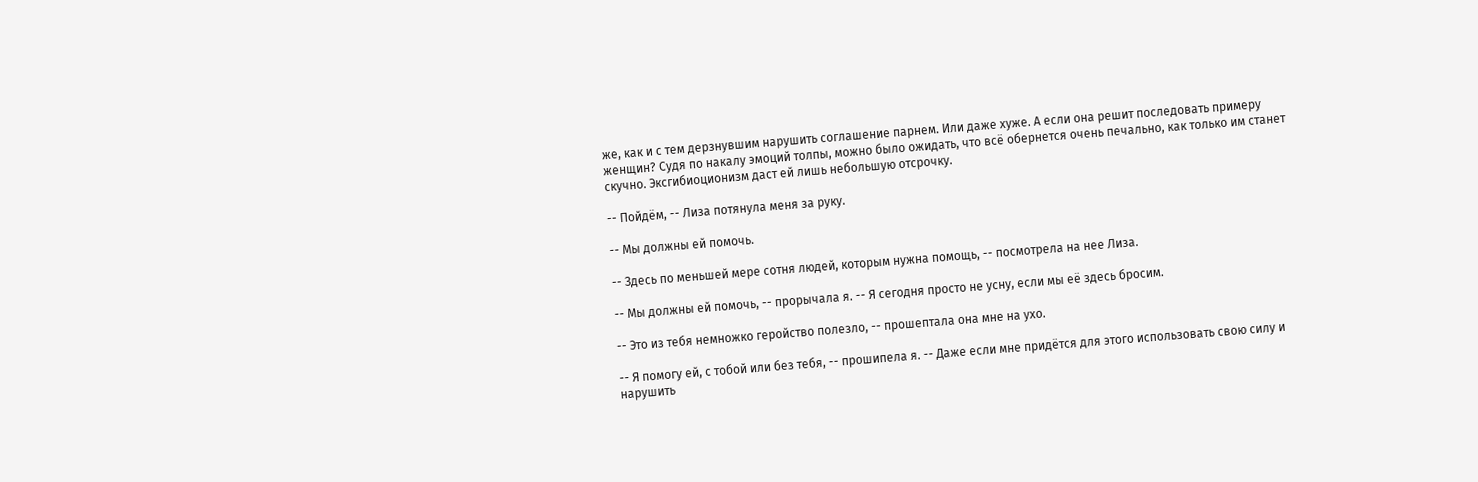же, как и с тем дерзнувшим нарушить соглашение парнем. Или даже хуже. А если она решит последовать примеру женщин? Судя по накалу эмоций толпы, можно было ожидать, что всё обернется очень печально, как только им станет скучно. Эксгибиоционизм даст ей лишь небольшую отсрочку.

-- Пойдём, -- Лиза потянула меня за руку.

-- Мы должны ей помочь.

-- Здесь по меньшей мере сотня людей, которым нужна помощь, -- посмотрела на нее Лиза.

-- Мы должны ей помочь, -- прорычала я. -- Я сегодня просто не усну, если мы её здесь бросим.

-- Это из тебя немножко геройство полезло, -- прошептала она мне на ухо.

-- Я помогу ей, с тобой или без тебя, -- прошипела я. -- Даже если мне придётся для этого использовать свою силу и нарушить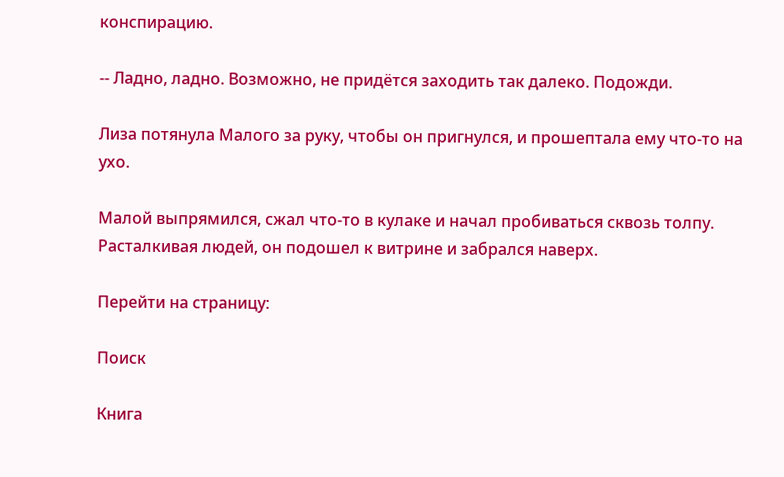конспирацию.

-- Ладно, ладно. Возможно, не придётся заходить так далеко. Подожди.

Лиза потянула Малого за руку, чтобы он пригнулся, и прошептала ему что-то на ухо.

Малой выпрямился, сжал что-то в кулаке и начал пробиваться сквозь толпу. Расталкивая людей, он подошел к витрине и забрался наверх.

Перейти на страницу:

Поиск

Книга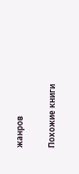жанров

Похожие книги